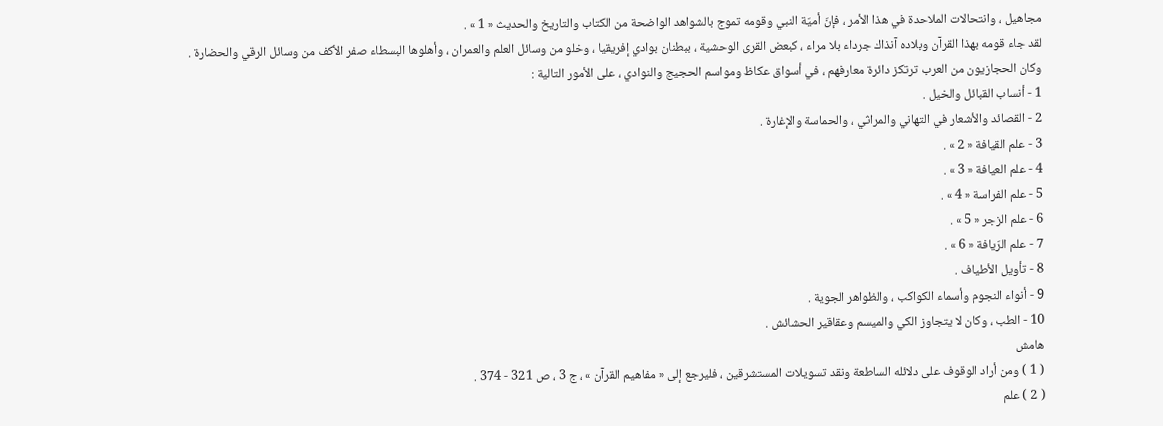مجاهيل ، وانتحالات الملاحدة في هذا الأمر ، فإنّ أميّة النبي وقومه تموج بالشواهد الواضحة من الكتاب والتاريخ والحديث « 1 » .
لقد جاء قومه بهذا القرآن وبلاده آنذاك جرداء بلا مراء ، كبعض القرى الوحشية ، ببطنان بوادي إفريقيا ، وخلو من وسائل العلم والعمران ، وأهلوها البسطاء صفر الأكف من وسائل الرقي والحضارة .
وكان الحجازيون من العرب ترتكز دائرة معارفهم ، في أسواق عكاظ ومواسم الحجيج والنوادي ، على الأمور التالية :
1 - أنساب القبائل والخيل .
2 - القصائد والأشعار في التهاني والمراثي ، والحماسة والإغارة .
3 - علم القيافة « 2 » .
4 - علم العيافة « 3 » .
5 - علم الفراسة « 4 » .
6 - علم الزجر « 5 » .
7 - علم الرّيافة « 6 » .
8 - تأويل الأطياف .
9 - أنواء النجوم وأسماء الكواكب ، والظواهر الجوية .
10 - الطب ، وكان لا يتجاوز الكي والميسم وعقاقير الحشائش .
هامش
( 1 ) ومن أراد الوقوف على دلائله الساطعة ونقد تسويلات المستشرقين ، فليرجع إلى « مفاهيم القرآن » ، ج 3 ، ص 321 - 374 .
( 2 ) علم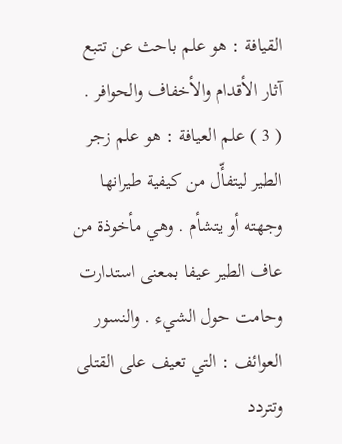القيافة : هو علم باحث عن تتبع آثار الأقدام والأخفاف والحوافر .
( 3 ) علم العيافة : هو علم زجر الطير ليتفأّل من كيفية طيرانها وجهته أو يتشأم . وهي مأخوذة من عاف الطير عيفا بمعنى استدارت وحامت حول الشيء . والنسور العوائف : التي تعيف على القتلى وتتردد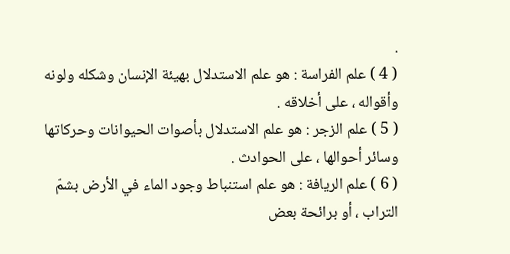.
( 4 ) علم الفراسة : هو علم الاستدلال بهيئة الإنسان وشكله ولونه وأقواله ، على أخلاقه .
( 5 ) علم الزجر : هو علم الاستدلال بأصوات الحيوانات وحركاتها وسائر أحوالها ، على الحوادث .
( 6 ) علم الريافة : هو علم استنباط وجود الماء في الأرض بشمّ التراب ، أو برائحة بعض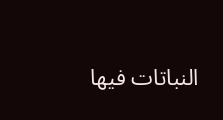النباتات فيها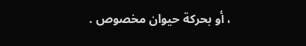، أو بحركة حيوان مخصوص .